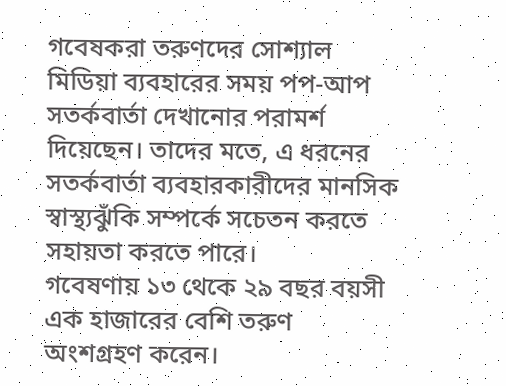গবেষকরা তরুণদের সোশ্যাল মিডিয়া ব্যবহারের সময় পপ-আপ সতর্কবার্তা দেখানোর পরামর্শ দিয়েছেন। তাদের মতে, এ ধরনের সতর্কবার্তা ব্যবহারকারীদের মানসিক স্বাস্থ্যঝুঁকি সম্পর্কে সচেতন করতে সহায়তা করতে পারে।
গবেষণায় ১৩ থেকে ২৯ বছর বয়সী এক হাজারের বেশি তরুণ অংশগ্রহণ করেন।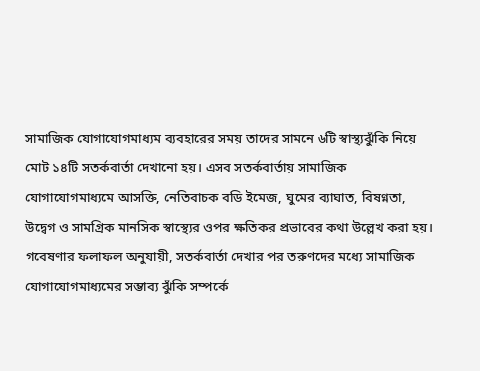সামাজিক যোগাযোগমাধ্যম ব্যবহারের সময় তাদের সামনে ৬টি স্বাস্থ্যঝুঁকি নিয়ে মোট ১৪টি সতর্কবার্তা দেখানো হয়। এসব সতর্কবার্তায় সামাজিক যোগাযোগমাধ্যমে আসক্তি, নেতিবাচক বডি ইমেজ, ঘুমের ব্যাঘাত, বিষণ্নতা, উদ্বেগ ও সামগ্রিক মানসিক স্বাস্থ্যের ওপর ক্ষতিকর প্রভাবের কথা উল্লেখ করা হয়।
গবেষণার ফলাফল অনুযায়ী, সতর্কবার্তা দেখার পর তরুণদের মধ্যে সামাজিক যোগাযোগমাধ্যমের সম্ভাব্য ঝুঁকি সম্পর্কে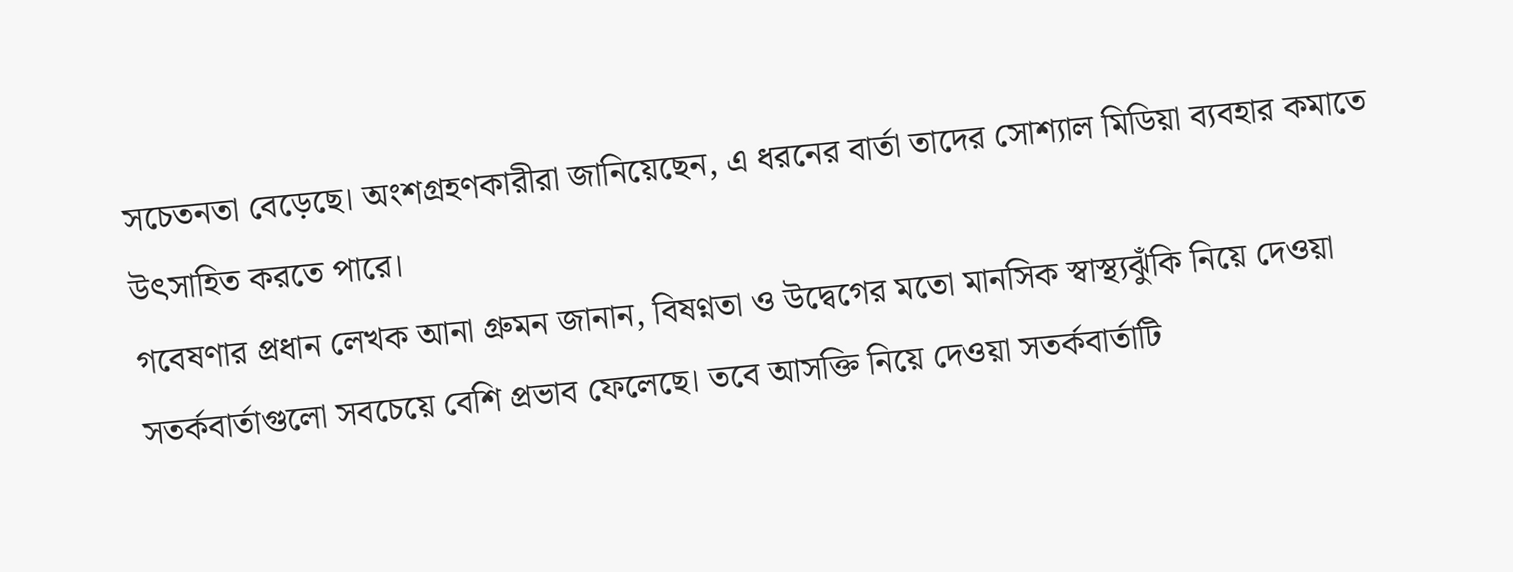সচেতনতা বেড়েছে। অংশগ্রহণকারীরা জানিয়েছেন, এ ধরনের বার্তা তাদের সোশ্যাল মিডিয়া ব্যবহার কমাতে উৎসাহিত করতে পারে।
গবেষণার প্রধান লেখক আনা গ্রুমন জানান, বিষণ্নতা ও উদ্বেগের মতো মানসিক স্বাস্থ্যঝুঁকি নিয়ে দেওয়া সতর্কবার্তাগুলো সবচেয়ে বেশি প্রভাব ফেলেছে। তবে আসক্তি নিয়ে দেওয়া সতর্কবার্তাটি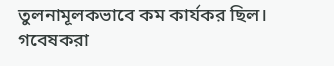তুলনামূলকভাবে কম কার্যকর ছিল।
গবেষকরা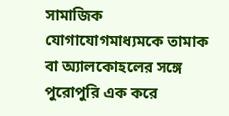সামাজিক যোগাযোগমাধ্যমকে তামাক বা অ্যালকোহলের সঙ্গে পুরোপুরি এক করে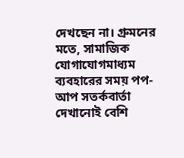দেখছেন না। গ্রুমনের মতে, সামাজিক যোগাযোগমাধ্যম ব্যবহারের সময় পপ-আপ সতর্কবার্তা দেখানোই বেশি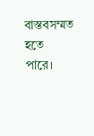বাস্তবসম্মত হতে পারে।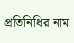প্রতিনিধির নাম